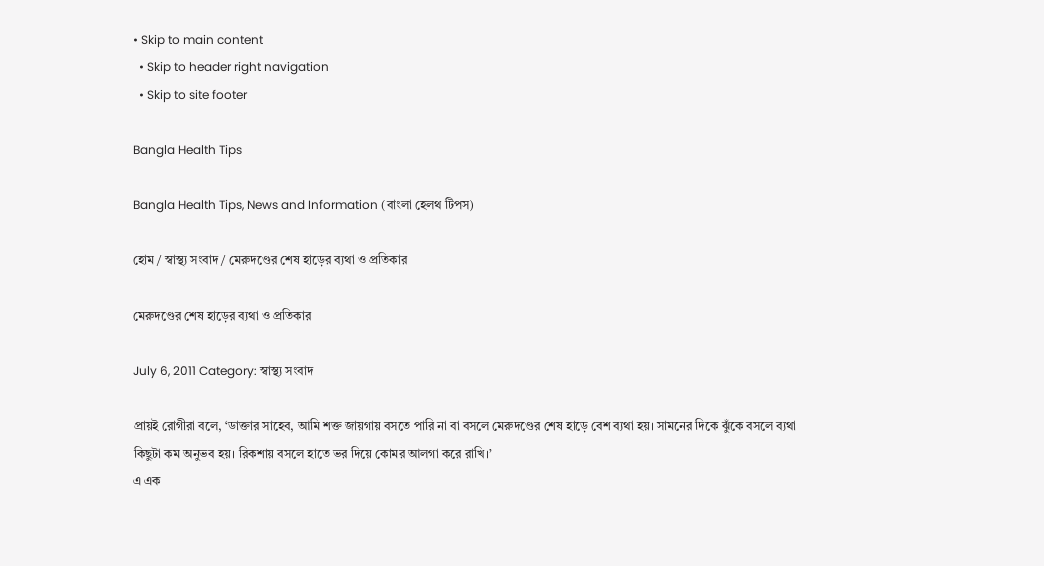• Skip to main content
  • Skip to header right navigation
  • Skip to site footer

Bangla Health Tips

Bangla Health Tips, News and Information (বাংলা হেলথ টিপস)

হোম / স্বাস্থ্য সংবাদ / মেরুদণ্ডের শেষ হাড়ের ব্যথা ও প্রতিকার

মেরুদণ্ডের শেষ হাড়ের ব্যথা ও প্রতিকার

July 6, 2011 Category: স্বাস্থ্য সংবাদ

প্রায়ই রোগীরা বলে, ‘ডাক্তার সাহেব, আমি শক্ত জায়গায় বসতে পারি না বা বসলে মেরুদণ্ডের শেষ হাড়ে বেশ ব্যথা হয়। সামনের দিকে ঝুঁকে বসলে ব্যথা কিছুটা কম অনুভব হয়। রিকশায় বসলে হাতে ভর দিয়ে কোমর আলগা করে রাখি।’
এ এক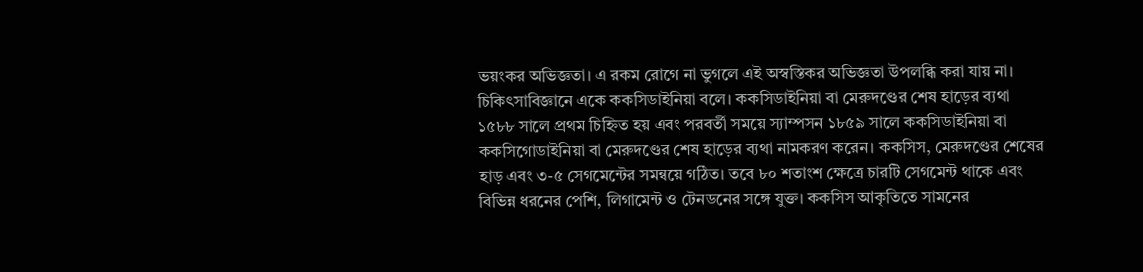ভয়ংকর অভিজ্ঞতা। এ রকম রোগে না ভুগলে এই অস্বস্তিকর অভিজ্ঞতা উপলব্ধি করা যায় না। চিকিৎসাবিজ্ঞানে একে ককসিডাইনিয়া বলে। ককসিডাইনিয়া বা মেরুদণ্ডের শেষ হাড়ের ব্যথা ১৫৮৮ সালে প্রথম চিহ্নিত হয় এবং পরবর্তী সময়ে স্যাম্পসন ১৮৫৯ সালে ককসিডাইনিয়া বা ককসিগোডাইনিয়া বা মেরুদণ্ডের শেষ হাড়ের ব্যথা নামকরণ করেন। ককসিস, মেরুদণ্ডের শেষের হাড় এবং ৩-৫ সেগমেন্টের সমন্বয়ে গঠিত। তবে ৮০ শতাংশ ক্ষেত্রে চারটি সেগমেন্ট থাকে এবং বিভিন্ন ধরনের পেশি, লিগামেন্ট ও টেনডনের সঙ্গে যুক্ত। ককসিস আকৃতিতে সামনের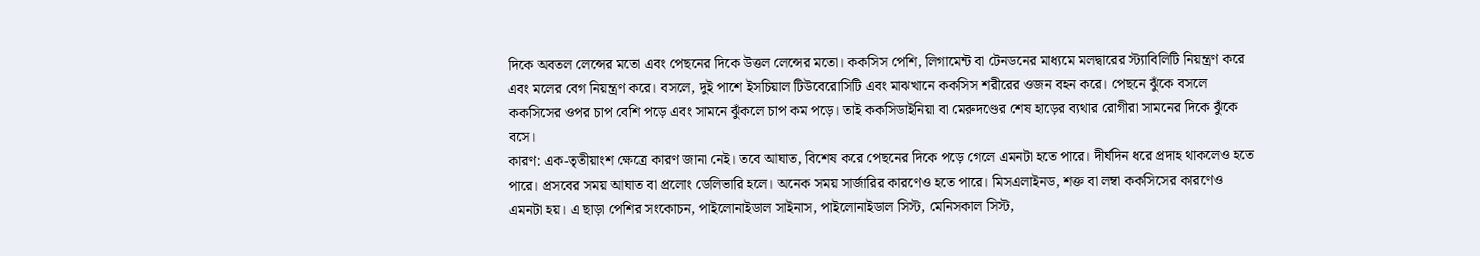দিকে অবতল লেন্সের মতো এবং পেছনের দিকে উত্তল লেন্সের মতো। ককসিস পেশি, লিগামেন্ট বা টেনডনের মাধ্যমে মলদ্বারের স্ট্যাবিলিটি নিয়ন্ত্রণ করে এবং মলের বেগ নিয়ন্ত্রণ করে। বসলে, দুই পাশে ইসচিয়াল টিউবেরোসিটি এবং মাঝখানে ককসিস শরীরের ওজন বহন করে। পেছনে ঝুঁকে বসলে ককসিসের ওপর চাপ বেশি পড়ে এবং সামনে ঝুঁকলে চাপ কম পড়ে। তাই ককসিডাইনিয়া বা মেরুদণ্ডের শেষ হাড়ের ব্যথার রোগীরা সামনের দিকে ঝুঁকে বসে।
কারণ: এক-তৃতীয়াংশ ক্ষেত্রে কারণ জানা নেই। তবে আঘাত, বিশেষ করে পেছনের দিকে পড়ে গেলে এমনটা হতে পারে। দীর্ঘদিন ধরে প্রদাহ থাকলেও হতে পারে। প্রসবের সময় আঘাত বা প্রলোং ডেলিভারি হলে। অনেক সময় সার্জারির কারণেও হতে পারে। মিসএলাইনড, শক্ত বা লম্বা ককসিসের কারণেও এমনটা হয়। এ ছাড়া পেশির সংকোচন, পাইলোনাইডাল সাইনাস, পাইলোনাইডাল সিস্ট, মেনিসকাল সিস্ট,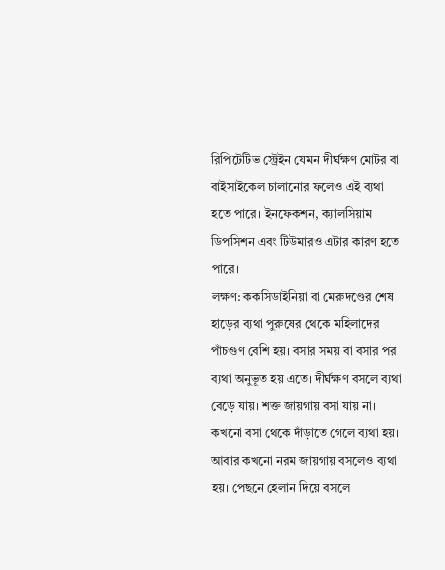রিপিটেটিভ স্ট্রেইন যেমন দীর্ঘক্ষণ মোটর বা বাইসাইকেল চালানোর ফলেও এই ব্যথা হতে পারে। ইনফেকশন, ক্যালসিয়াম ডিপসিশন এবং টিউমারও এটার কারণ হতে পারে।
লক্ষণ: ককসিডাইনিয়া বা মেরুদণ্ডের শেষ হাড়ের ব্যথা পুরুষের থেকে মহিলাদের পাঁচগুণ বেশি হয়। বসার সময় বা বসার পর ব্যথা অনুভূত হয় এতে। দীর্ঘক্ষণ বসলে ব্যথা বেড়ে যায়। শক্ত জায়গায় বসা যায় না। কখনো বসা থেকে দাঁড়াতে গেলে ব্যথা হয়। আবার কখনো নরম জায়গায় বসলেও ব্যথা হয়। পেছনে হেলান দিয়ে বসলে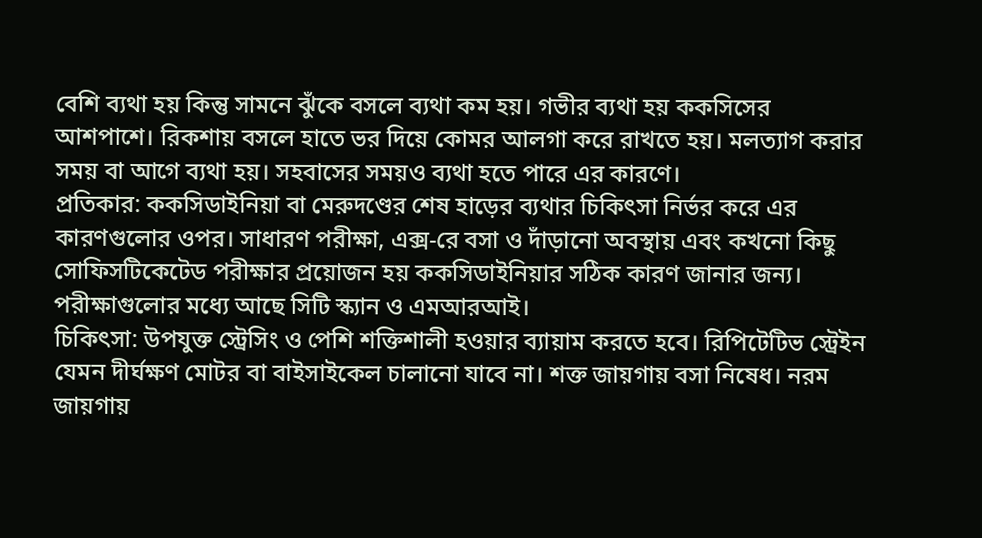বেশি ব্যথা হয় কিন্তু সামনে ঝুঁকে বসলে ব্যথা কম হয়। গভীর ব্যথা হয় ককসিসের আশপাশে। রিকশায় বসলে হাতে ভর দিয়ে কোমর আলগা করে রাখতে হয়। মলত্যাগ করার সময় বা আগে ব্যথা হয়। সহবাসের সময়ও ব্যথা হতে পারে এর কারণে।
প্রতিকার: ককসিডাইনিয়া বা মেরুদণ্ডের শেষ হাড়ের ব্যথার চিকিৎসা নির্ভর করে এর কারণগুলোর ওপর। সাধারণ পরীক্ষা, এক্স-রে বসা ও দাঁড়ানো অবস্থায় এবং কখনো কিছু সোফিসটিকেটেড পরীক্ষার প্রয়োজন হয় ককসিডাইনিয়ার সঠিক কারণ জানার জন্য। পরীক্ষাগুলোর মধ্যে আছে সিটি স্ক্যান ও এমআরআই।
চিকিৎসা: উপযুক্ত স্ট্রেসিং ও পেশি শক্তিশালী হওয়ার ব্যায়াম করতে হবে। রিপিটেটিভ স্ট্রেইন যেমন দীর্ঘক্ষণ মোটর বা বাইসাইকেল চালানো যাবে না। শক্ত জায়গায় বসা নিষেধ। নরম জায়গায়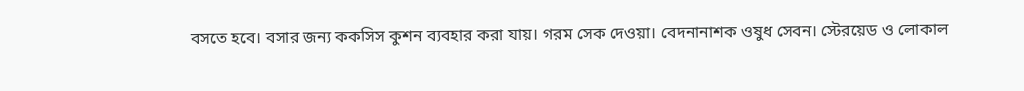বসতে হবে। বসার জন্য ককসিস কুশন ব্যবহার করা যায়। গরম সেক দেওয়া। বেদনানাশক ওষুধ সেবন। স্টেরয়েড ও লোকাল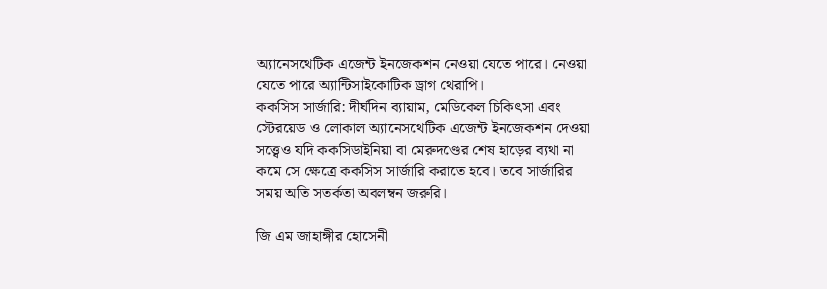অ্যানেসথেটিক এজেন্ট ইনজেকশন নেওয়া যেতে পারে। নেওয়া যেতে পারে অ্যান্টিসাইকোটিক ড্রাগ থেরাপি।
ককসিস সার্জারি: দীর্ঘদিন ব্যায়াম, মেডিকেল চিকিৎসা এবং স্টেরয়েড ও লোকাল অ্যানেসথেটিক এজেন্ট ইনজেকশন দেওয়া সত্ত্বেও যদি ককসিডাইনিয়া বা মেরুদণ্ডের শেষ হাড়ের ব্যথা না কমে সে ক্ষেত্রে ককসিস সার্জারি করাতে হবে। তবে সার্জারির সময় অতি সতর্কতা অবলম্বন জরুরি।

জি এম জাহাঙ্গীর হোসেনী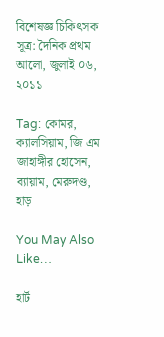বিশেষজ্ঞ চিকিৎসক
সূত্র: দৈনিক প্রথম আলো, জুলাই ০৬, ২০১১

Tag: কোমর, ক্যালসিয়াম, জি এম জাহাঙ্গীর হোসেন, ব্যায়াম, মেরুদণ্ড, হাড়

You May Also Like…

হার্ট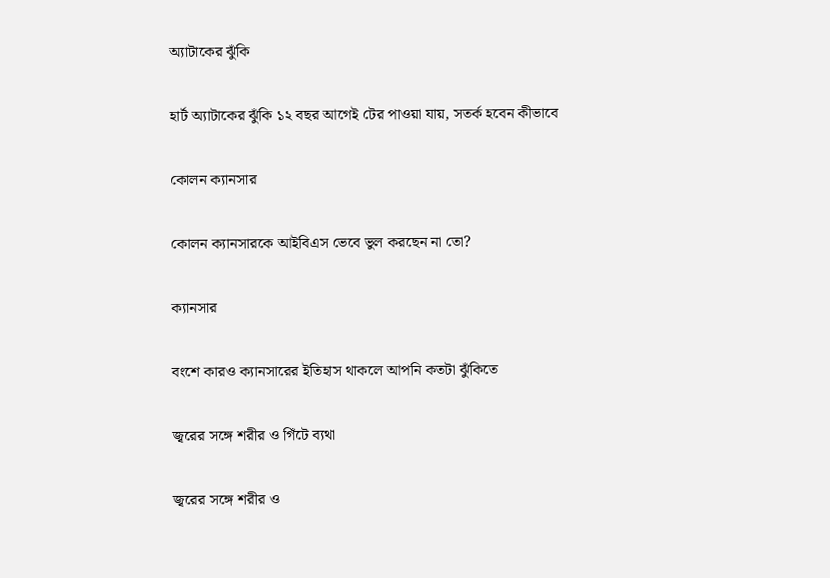অ্যাটাকের ঝুঁকি

হার্ট অ্যাটাকের ঝুঁকি ১২ বছর আগেই টের পাওয়া যায়, সতর্ক হবেন কীভাবে

কোলন ক্যানসার

কোলন ক্যানসারকে আইবিএস ভেবে ভুল করছেন না তো?

ক্যানসার

বংশে কারও ক্যানসারের ইতিহাস থাকলে আপনি কতটা ঝুঁকিতে

জ্বরের সঙ্গে শরীর ও গিঁটে ব্যথা

জ্বরের সঙ্গে শরীর ও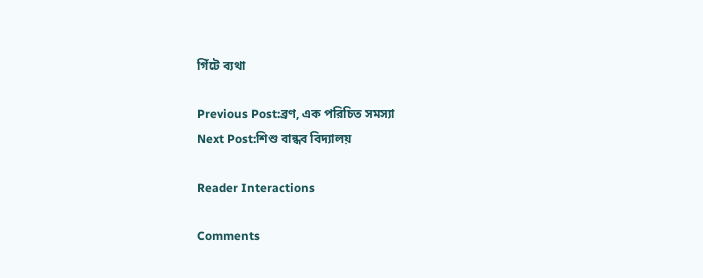গিঁটে ব্যথা

Previous Post:ব্রণ, এক পরিচিত সমস্যা
Next Post:শিশু বান্ধব বিদ্যালয়

Reader Interactions

Comments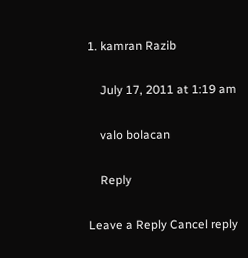1. kamran Razib

    July 17, 2011 at 1:19 am

    valo bolacan

    Reply

Leave a Reply Cancel reply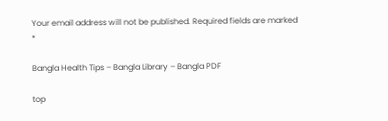Your email address will not be published. Required fields are marked *

Bangla Health Tips – Bangla Library – Bangla PDF

top